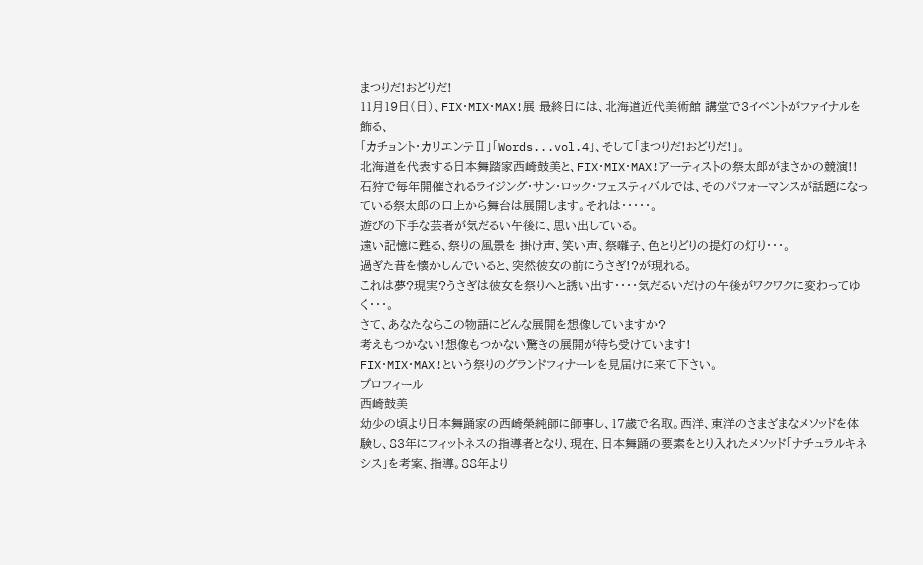まつりだ!おどりだ!
11月19日(日)、FIX・MIX・MAX!展 最終日には、北海道近代美術館 講堂で3イベントがファイナルを飾る、
「カチョント・カリエンテⅡ」「Words...vol.4」、そして「まつりだ!おどりだ!」。
北海道を代表する日本舞踏家西崎鼓美と、FIX・MIX・MAX!アーティストの祭太郎がまさかの競演!!
石狩で毎年開催されるライジング・サン・ロック・フェスティバルでは、そのパフォーマンスが話題になっている祭太郎の口上から舞台は展開します。それは・・・・・。
遊びの下手な芸者が気だるい午後に、思い出している。
遠い記憶に甦る、祭りの風景を 掛け声、笑い声、祭囃子、色とりどりの提灯の灯り・・・。
過ぎた昔を懐かしんでいると、突然彼女の前にうさぎ!?が現れる。
これは夢?現実?うさぎは彼女を祭りへと誘い出す・・・・気だるいだけの午後がワクワクに変わってゆく・・・。
さて、あなたならこの物語にどんな展開を想像していますか?
考えもつかない!想像もつかない驚きの展開が待ち受けています!
FIX・MIX・MAX!という祭りのグランドフィナーレを見届けに来て下さい。
プロフィール
西崎鼓美
幼少の頃より日本舞踊家の西崎榮純師に師事し、17歳で名取。西洋、東洋のさまざまなメソッドを体験し、83年にフィットネスの指導者となり、現在、日本舞踊の要素をとり入れたメソッド「ナチュラルキネシス」を考案、指導。88年より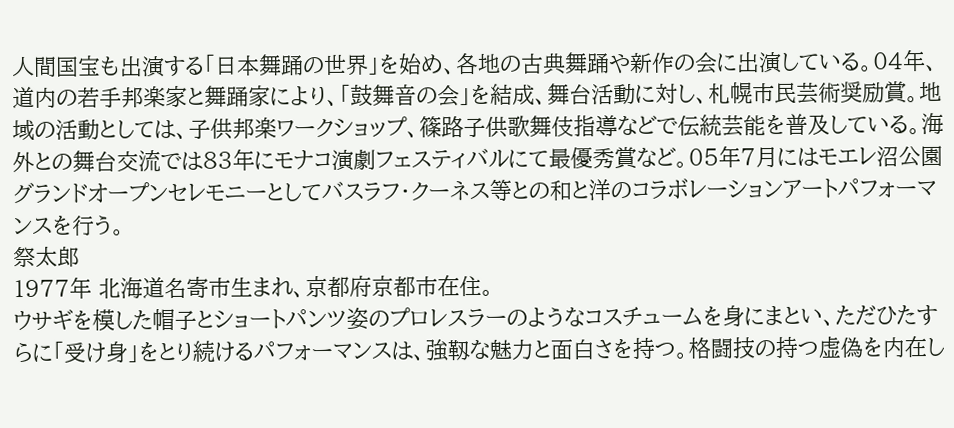人間国宝も出演する「日本舞踊の世界」を始め、各地の古典舞踊や新作の会に出演している。04年、道内の若手邦楽家と舞踊家により、「鼓舞音の会」を結成、舞台活動に対し、札幌市民芸術奨励賞。地域の活動としては、子供邦楽ワークショップ、篠路子供歌舞伎指導などで伝統芸能を普及している。海外との舞台交流では83年にモナコ演劇フェスティバルにて最優秀賞など。05年7月にはモエレ沼公園グランドオープンセレモニーとしてバスラフ・クーネス等との和と洋のコラボレーションアートパフォーマンスを行う。
祭太郎
1977年 北海道名寄市生まれ、京都府京都市在住。
ウサギを模した帽子とショートパンツ姿のプロレスラーのようなコスチュームを身にまとい、ただひたすらに「受け身」をとり続けるパフォーマンスは、強靱な魅力と面白さを持つ。格闘技の持つ虚偽を内在し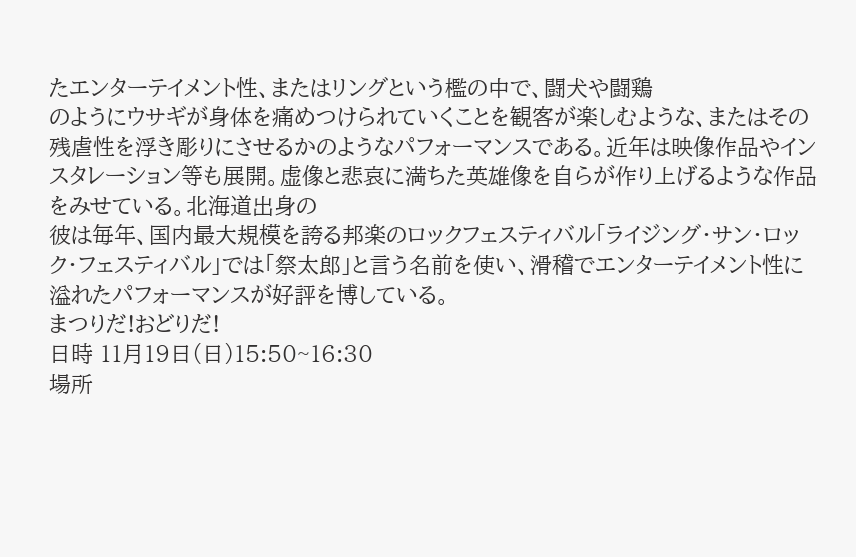たエンターテイメント性、またはリングという檻の中で、闘犬や闘鶏
のようにウサギが身体を痛めつけられていくことを観客が楽しむような、またはその残虐性を浮き彫りにさせるかのようなパフォーマンスである。近年は映像作品やインスタレーション等も展開。虚像と悲哀に満ちた英雄像を自らが作り上げるような作品をみせている。北海道出身の
彼は毎年、国内最大規模を誇る邦楽のロックフェスティバル「ライジング・サン・ロック・フェスティバル」では「祭太郎」と言う名前を使い、滑稽でエンターテイメント性に溢れたパフォーマンスが好評を博している。
まつりだ!おどりだ!
日時 11月19日(日)15:50~16:30
場所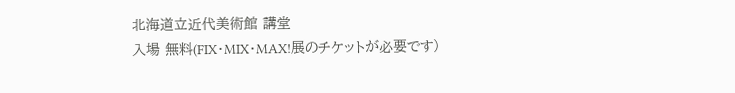北海道立近代美術館 講堂
入場 無料(FIX・MIX・MAX!展のチケットが必要です)